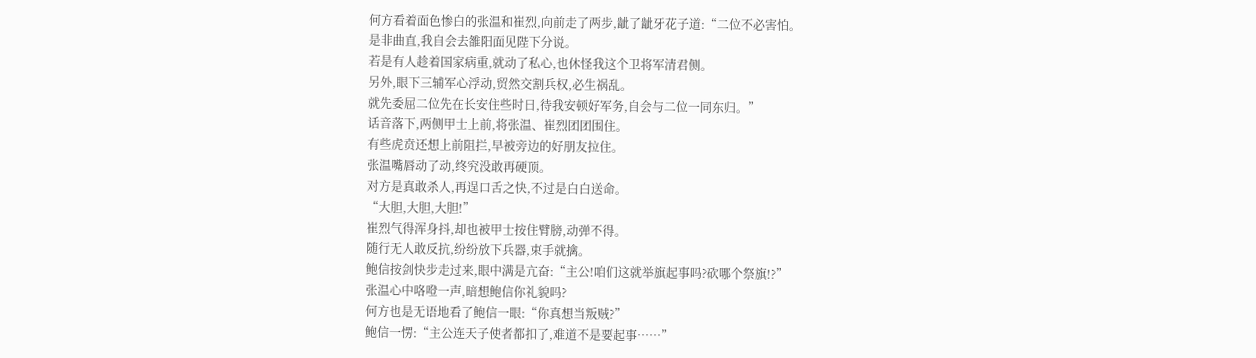何方看着面色惨白的张温和崔烈,向前走了两步,龇了龇牙花子道:“二位不必害怕。
是非曲直,我自会去雒阳面见陛下分说。
若是有人趁着国家病重,就动了私心,也休怪我这个卫将军清君侧。
另外,眼下三辅军心浮动,贸然交割兵权,必生祸乱。
就先委屈二位先在长安住些时日,待我安顿好军务,自会与二位一同东归。”
话音落下,两侧甲士上前,将张温、崔烈团团围住。
有些虎贲还想上前阻拦,早被旁边的好朋友拉住。
张温嘴唇动了动,终究没敢再硬顶。
对方是真敢杀人,再逞口舌之快,不过是白白送命。
“大胆,大胆,大胆!”
崔烈气得浑身抖,却也被甲士按住臂膀,动弹不得。
随行无人敢反抗,纷纷放下兵器,束手就擒。
鲍信按剑快步走过来,眼中满是亢奋:“主公!咱们这就举旗起事吗?砍哪个祭旗!?”
张温心中咯噔一声,暗想鲍信你礼貌吗?
何方也是无语地看了鲍信一眼:“你真想当叛贼?”
鲍信一愣:“主公连天子使者都扣了,难道不是要起事……”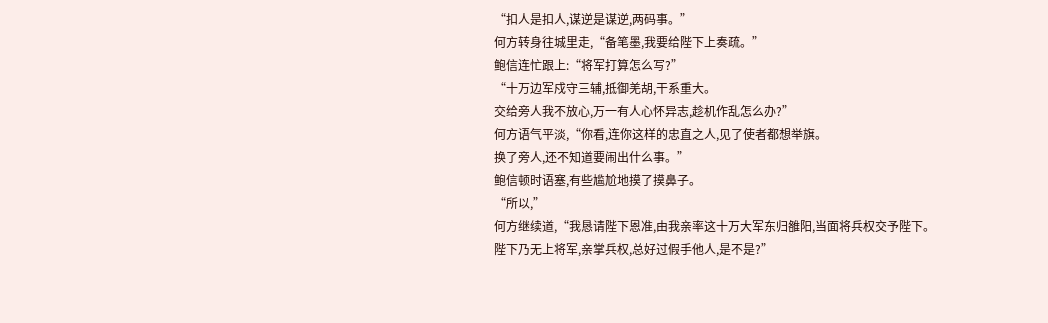“扣人是扣人,谋逆是谋逆,两码事。”
何方转身往城里走,“备笔墨,我要给陛下上奏疏。”
鲍信连忙跟上:“将军打算怎么写?”
“十万边军戍守三辅,抵御羌胡,干系重大。
交给旁人我不放心,万一有人心怀异志,趁机作乱怎么办?”
何方语气平淡,“你看,连你这样的忠直之人,见了使者都想举旗。
换了旁人,还不知道要闹出什么事。”
鲍信顿时语塞,有些尴尬地摸了摸鼻子。
“所以,”
何方继续道,“我恳请陛下恩准,由我亲率这十万大军东归雒阳,当面将兵权交予陛下。
陛下乃无上将军,亲掌兵权,总好过假手他人,是不是?”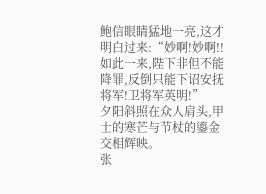鲍信眼睛猛地一亮,这才明白过来:“妙啊!妙啊!!
如此一来,陛下非但不能降罪,反倒只能下诏安抚将军!卫将军英明!”
夕阳斜照在众人肩头,甲士的寒芒与节杖的鎏金交相辉映。
张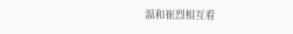温和崔烈相互看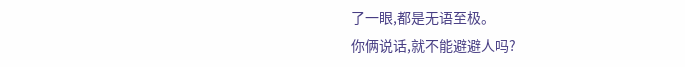了一眼,都是无语至极。
你俩说话,就不能避避人吗?